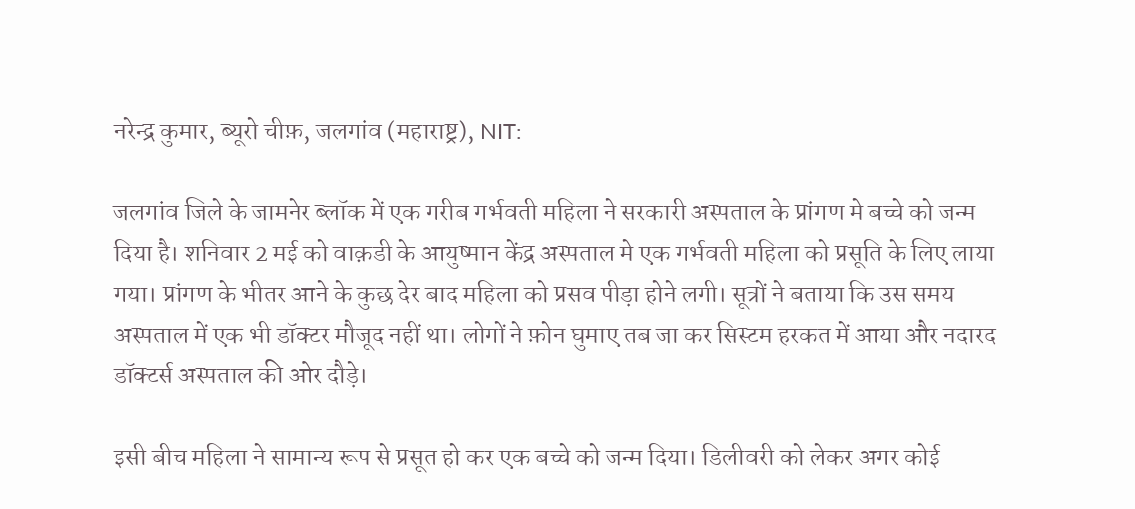नरेन्द्र कुमार, ब्यूरो चीफ़, जलगांव (महाराष्ट्र), NIT:

जलगांव जिले के जामनेर ब्लॉक में एक गरीब गर्भवती महिला ने सरकारी अस्पताल के प्रांगण मे बच्चे को जन्म दिया है। शनिवार 2 मई को वाक़डी के आयुष्मान केंद्र अस्पताल मे एक गर्भवती महिला को प्रसूति के लिए लाया गया। प्रांगण के भीतर आने के कुछ देर बाद महिला को प्रसव पीड़ा होने लगी। सूत्रों ने बताया कि उस समय अस्पताल में एक भी डॉक्टर मौजूद नहीं था। लोगों ने फ़ोन घुमाए तब जा कर सिस्टम हरकत में आया और नदारद डॉक्टर्स अस्पताल की ओर दौड़े।

इसी बीच महिला ने सामान्य रूप से प्रसूत हो कर एक बच्चे को जन्म दिया। डिलीवरी को लेकर अगर कोई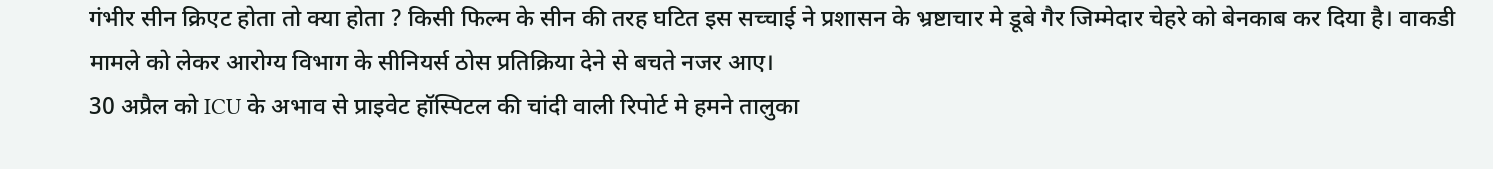गंभीर सीन क्रिएट होता तो क्या होता ? किसी फिल्म के सीन की तरह घटित इस सच्चाई ने प्रशासन के भ्रष्टाचार मे डूबे गैर जिम्मेदार चेहरे को बेनकाब कर दिया है। वाकडी मामले को लेकर आरोग्य विभाग के सीनियर्स ठोस प्रतिक्रिया देने से बचते नजर आए।
30 अप्रैल को ICU के अभाव से प्राइवेट हॉस्पिटल की चांदी वाली रिपोर्ट मे हमने तालुका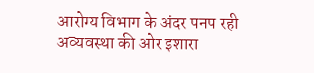आरोग्य विभाग के अंदर पनप रही अव्यवस्था की ओर इशारा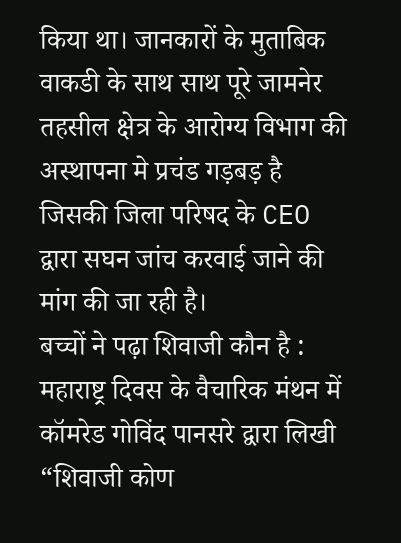किया था। जानकारों के मुताबिक वाकडी के साथ साथ पूरे जामनेर तहसील क्षेत्र के आरोग्य विभाग की अस्थापना मे प्रचंड गड़बड़ है जिसकी जिला परिषद के CEO द्वारा सघन जांच करवाई जाने की मांग की जा रही है।
बच्चों ने पढ़ा शिवाजी कौन है :
महाराष्ट्र दिवस के वैचारिक मंथन में कॉमरेड गोविंद पानसरे द्वारा लिखी “शिवाजी कोण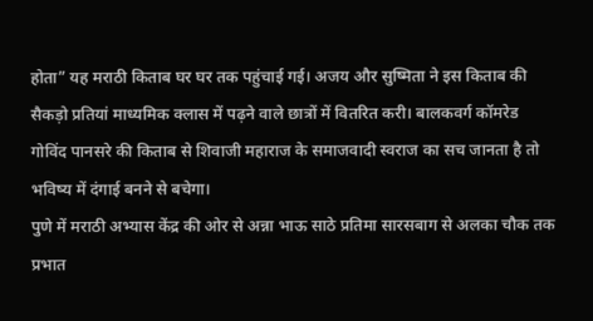होता” यह मराठी किताब घर घर तक पहुंचाई गई। अजय और सुष्मिता ने इस किताब की सैकड़ो प्रतियां माध्यमिक क्लास में पढ़ने वाले छात्रों में वितरित करी। बालकवर्ग कॉमरेड गोविंद पानसरे की किताब से शिवाजी महाराज के समाजवादी स्वराज का सच जानता है तो भविष्य में दंगाई बनने से बचेगा।
पुणे में मराठी अभ्यास केंद्र की ओर से अन्ना भाऊ साठे प्रतिमा सारसबाग से अलका चौक तक प्रभात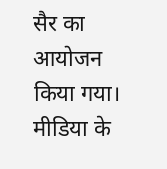सैर का आयोजन किया गया। मीडिया के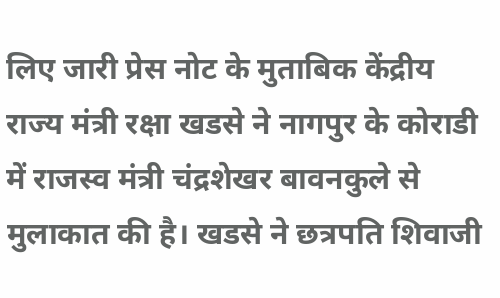लिए जारी प्रेस नोट के मुताबिक केंद्रीय राज्य मंत्री रक्षा खडसे ने नागपुर के कोराडी में राजस्व मंत्री चंद्रशेखर बावनकुले से मुलाकात की है। खडसे ने छत्रपति शिवाजी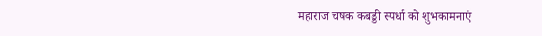महाराज चषक कबड्डी स्पर्धा को शुभकामनाएं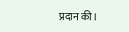प्रदान की।